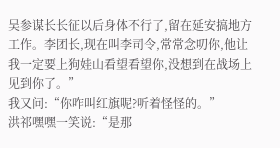吴参谋长长征以后身体不行了,留在延安搞地方工作。李团长,现在叫李司令,常常念叨你,他让我一定要上狗娃山看望看望你,没想到在战场上见到你了。”
我又问:“你咋叫红旗呢?听着怪怪的。”
洪祁嘿嘿一笑说:“是那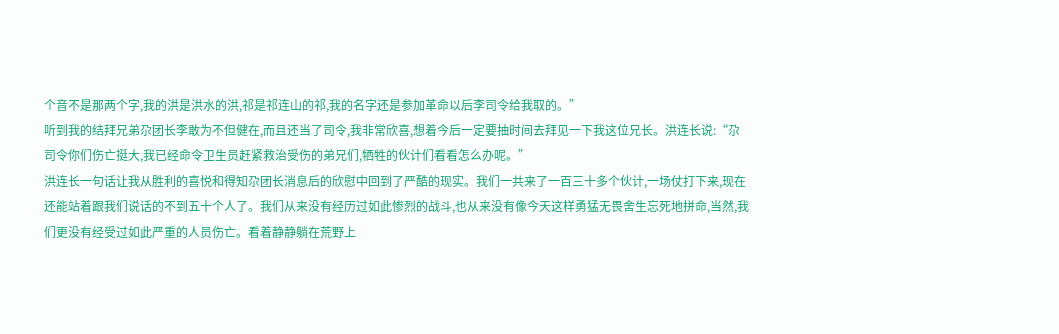个音不是那两个字,我的洪是洪水的洪,祁是祁连山的祁,我的名字还是参加革命以后李司令给我取的。”
听到我的结拜兄弟尕团长李敢为不但健在,而且还当了司令,我非常欣喜,想着今后一定要抽时间去拜见一下我这位兄长。洪连长说:“尕司令你们伤亡挺大,我已经命令卫生员赶紧救治受伤的弟兄们,牺牲的伙计们看看怎么办呢。”
洪连长一句话让我从胜利的喜悦和得知尕团长消息后的欣慰中回到了严酷的现实。我们一共来了一百三十多个伙计,一场仗打下来,现在还能站着跟我们说话的不到五十个人了。我们从来没有经历过如此惨烈的战斗,也从来没有像今天这样勇猛无畏舍生忘死地拼命,当然,我们更没有经受过如此严重的人员伤亡。看着静静躺在荒野上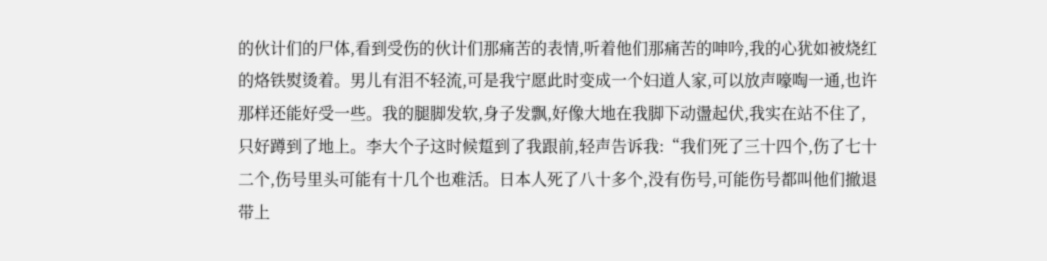的伙计们的尸体,看到受伤的伙计们那痛苦的表情,听着他们那痛苦的呻吟,我的心犹如被烧红的烙铁熨烫着。男儿有泪不轻流,可是我宁愿此时变成一个妇道人家,可以放声嚎啕一通,也许那样还能好受一些。我的腿脚发软,身子发飘,好像大地在我脚下动盪起伏,我实在站不住了,只好蹲到了地上。李大个子这时候踅到了我跟前,轻声告诉我:“我们死了三十四个,伤了七十二个,伤号里头可能有十几个也难活。日本人死了八十多个,没有伤号,可能伤号都叫他们撤退带上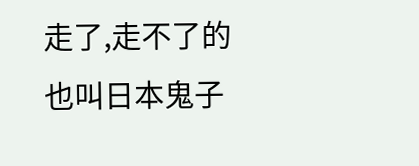走了,走不了的也叫日本鬼子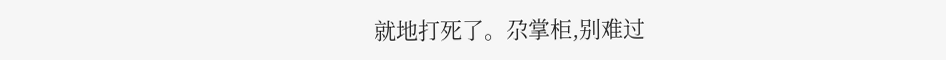就地打死了。尕掌柜,别难过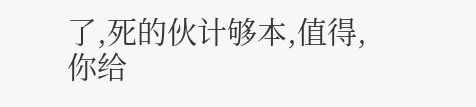了,死的伙计够本,值得,你给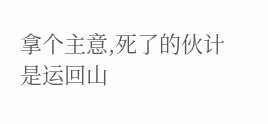拿个主意,死了的伙计是运回山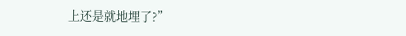上还是就地埋了?”